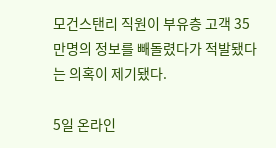모건스탠리 직원이 부유층 고객 35만명의 정보를 빼돌렸다가 적발됐다는 의혹이 제기됐다.

5일 온라인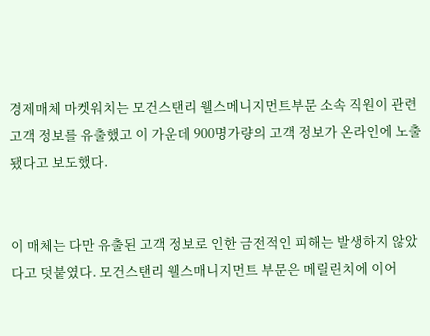경제매체 마켓워치는 모건스탠리 웰스메니지먼트부문 소속 직원이 관련 고객 정보를 유출했고 이 가운데 900명가량의 고객 정보가 온라인에 노출됐다고 보도했다.


이 매체는 다만 유출된 고객 정보로 인한 금전적인 피해는 발생하지 않았다고 덧붙였다. 모건스탠리 웰스매니지먼트 부문은 메릴린치에 이어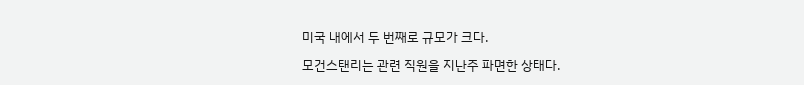미국 내에서 두 번째로 규모가 크다.

모건스탠리는 관련 직원을 지난주 파면한 상태다.